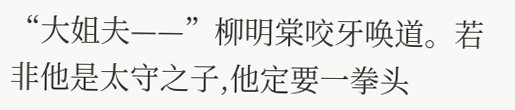“大姐夫——”柳明棠咬牙唤道。若非他是太守之子,他定要一拳头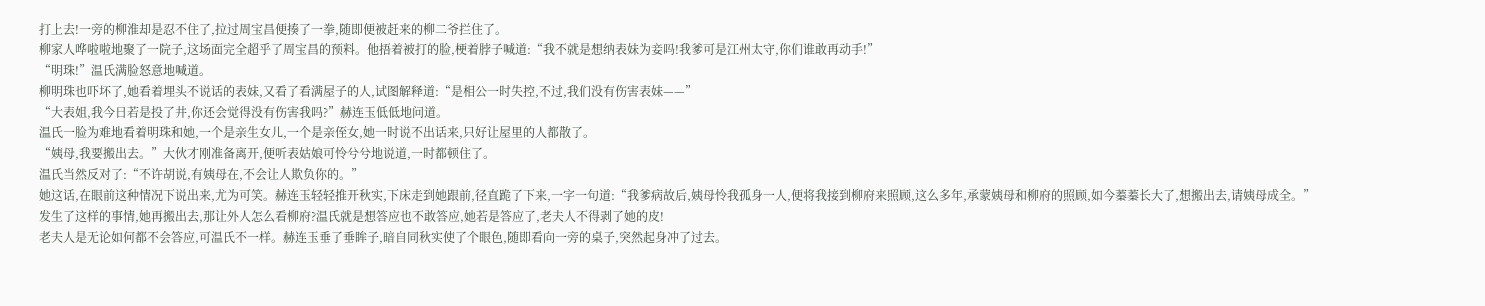打上去!一旁的柳淮却是忍不住了,拉过周宝昌便揍了一拳,随即便被赶来的柳二爷拦住了。
柳家人哗啦啦地聚了一院子,这场面完全超乎了周宝昌的预料。他捂着被打的脸,梗着脖子喊道:“我不就是想纳表妹为妾吗!我爹可是江州太守,你们谁敢再动手!”
“明珠!”温氏满脸怒意地喊道。
柳明珠也吓坏了,她看着埋头不说话的表妹,又看了看满屋子的人,试图解释道:“是相公一时失控,不过,我们没有伤害表妹——”
“大表姐,我今日若是投了井,你还会觉得没有伤害我吗?”赫连玉低低地问道。
温氏一脸为难地看着明珠和她,一个是亲生女儿,一个是亲侄女,她一时说不出话来,只好让屋里的人都散了。
“姨母,我要搬出去。”大伙才刚准备离开,便听表姑娘可怜兮兮地说道,一时都顿住了。
温氏当然反对了:“不许胡说,有姨母在,不会让人欺负你的。”
她这话,在眼前这种情况下说出来,尤为可笑。赫连玉轻轻推开秋实,下床走到她跟前,径直跪了下来,一字一句道:“我爹病故后,姨母怜我孤身一人,便将我接到柳府来照顾,这么多年,承蒙姨母和柳府的照顾,如今蓁蓁长大了,想搬出去,请姨母成全。”
发生了这样的事情,她再搬出去,那让外人怎么看柳府?温氏就是想答应也不敢答应,她若是答应了,老夫人不得剥了她的皮!
老夫人是无论如何都不会答应,可温氏不一样。赫连玉垂了垂眸子,暗自同秋实使了个眼色,随即看向一旁的桌子,突然起身冲了过去。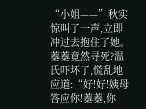“小姐——”秋实惊叫了一声,立即冲过去抱住了她。
蓁蓁竟然寻死?温氏吓坏了,慌乱地应道:“好!好!姨母答应你!蓁蓁,你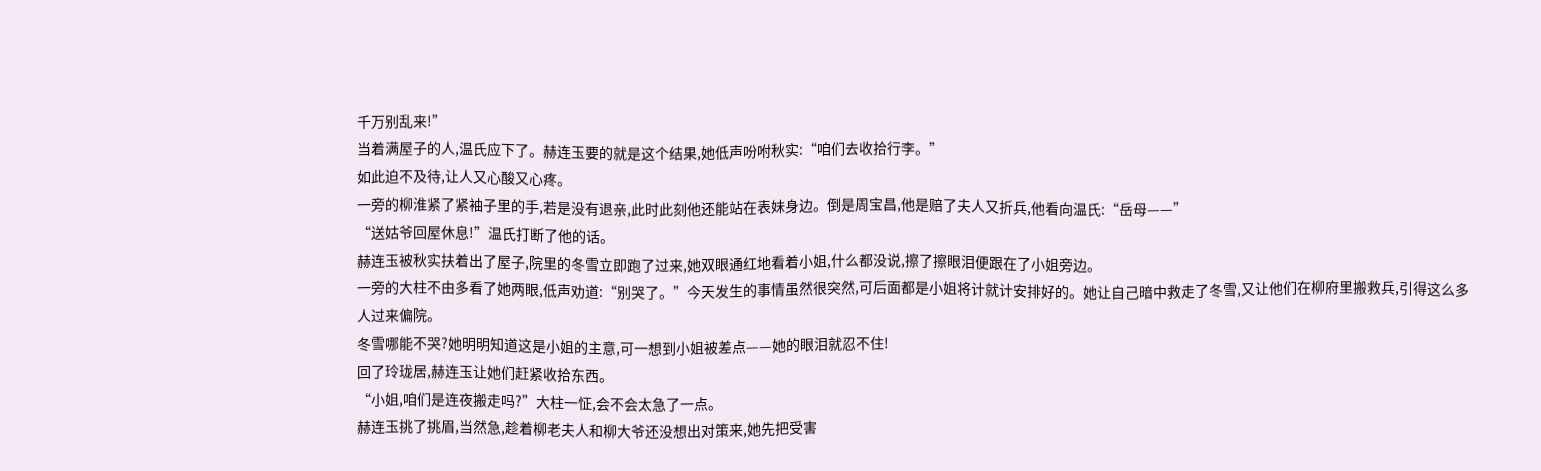千万别乱来!”
当着满屋子的人,温氏应下了。赫连玉要的就是这个结果,她低声吩咐秋实:“咱们去收拾行李。”
如此迫不及待,让人又心酸又心疼。
一旁的柳淮紧了紧袖子里的手,若是没有退亲,此时此刻他还能站在表妹身边。倒是周宝昌,他是赔了夫人又折兵,他看向温氏:“岳母——”
“送姑爷回屋休息!”温氏打断了他的话。
赫连玉被秋实扶着出了屋子,院里的冬雪立即跑了过来,她双眼通红地看着小姐,什么都没说,擦了擦眼泪便跟在了小姐旁边。
一旁的大柱不由多看了她两眼,低声劝道:“别哭了。”今天发生的事情虽然很突然,可后面都是小姐将计就计安排好的。她让自己暗中救走了冬雪,又让他们在柳府里搬救兵,引得这么多人过来偏院。
冬雪哪能不哭?她明明知道这是小姐的主意,可一想到小姐被差点——她的眼泪就忍不住!
回了玲珑居,赫连玉让她们赶紧收拾东西。
“小姐,咱们是连夜搬走吗?”大柱一怔,会不会太急了一点。
赫连玉挑了挑眉,当然急,趁着柳老夫人和柳大爷还没想出对策来,她先把受害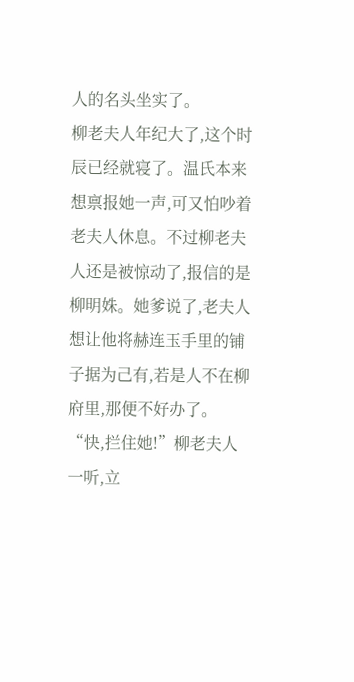人的名头坐实了。
柳老夫人年纪大了,这个时辰已经就寝了。温氏本来想禀报她一声,可又怕吵着老夫人休息。不过柳老夫人还是被惊动了,报信的是柳明姝。她爹说了,老夫人想让他将赫连玉手里的铺子据为己有,若是人不在柳府里,那便不好办了。
“快,拦住她!”柳老夫人一听,立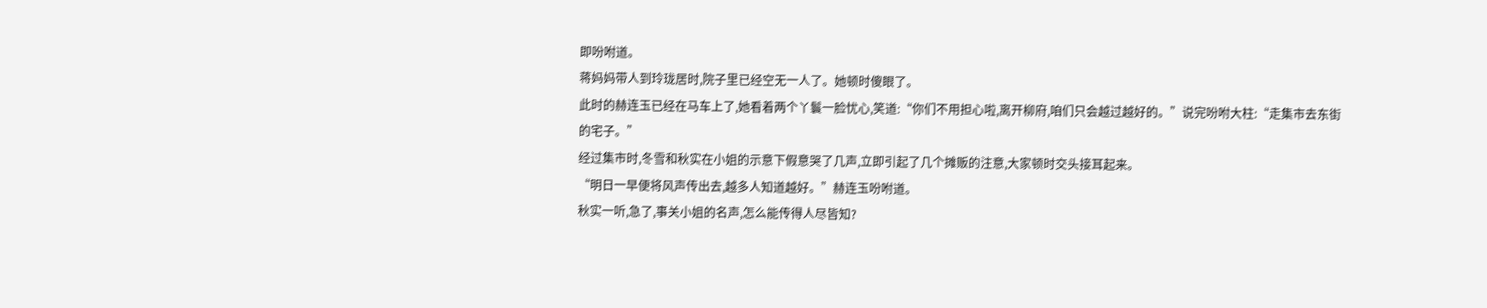即吩咐道。
蒋妈妈带人到玲珑居时,院子里已经空无一人了。她顿时傻眼了。
此时的赫连玉已经在马车上了,她看着两个丫鬟一脸忧心,笑道:“你们不用担心啦,离开柳府,咱们只会越过越好的。”说完吩咐大柱:“走集市去东街的宅子。”
经过集市时,冬雪和秋实在小姐的示意下假意哭了几声,立即引起了几个摊贩的注意,大家顿时交头接耳起来。
“明日一早便将风声传出去,越多人知道越好。”赫连玉吩咐道。
秋实一听,急了,事关小姐的名声,怎么能传得人尽皆知?